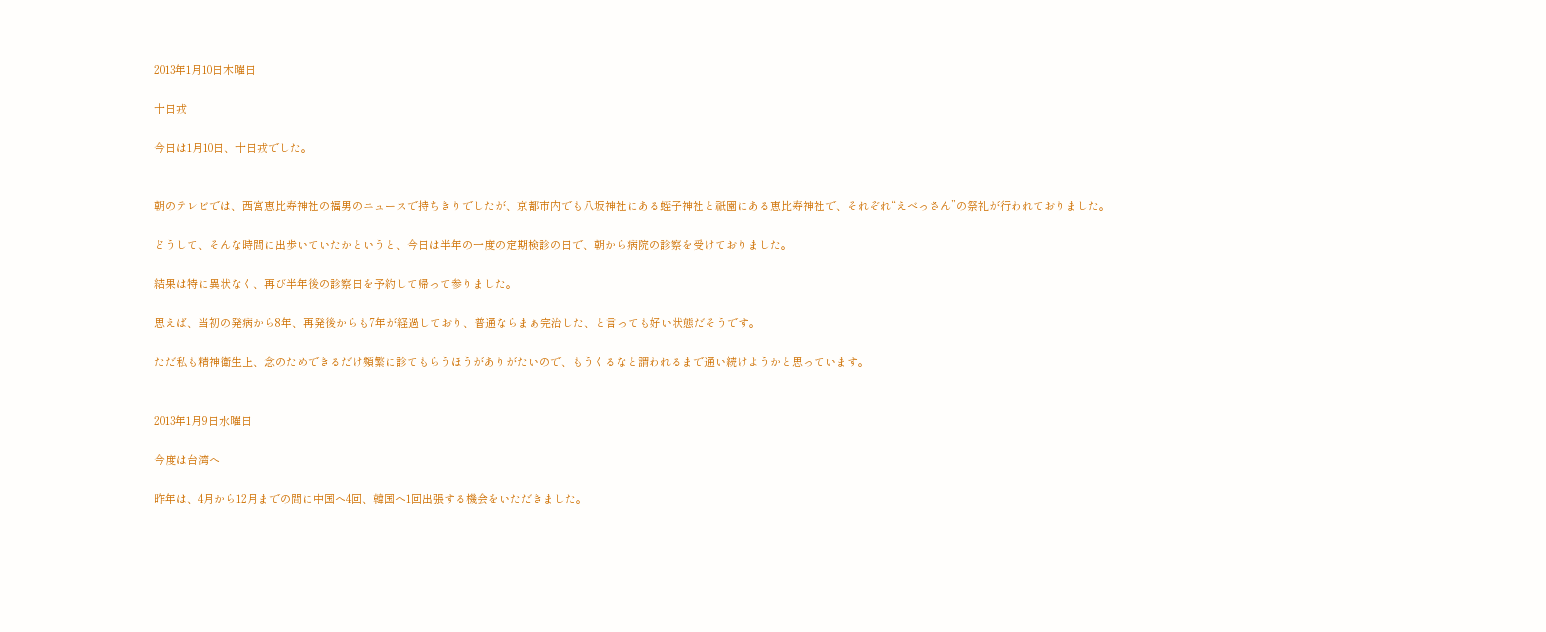2013年1月10日木曜日

十日戎

今日は1月10日、十日戎でした。


朝のテレビでは、西宮恵比寿神社の福男のニュースで持ちきりでしたが、京都市内でも八坂神社にある蛭子神社と祇園にある恵比寿神社で、それぞれ“えべっさん”の祭礼が行われておりました。

どうして、そんな時間に出歩いていたかというと、今日は半年の一度の定期検診の日で、朝から病院の診察を受けておりました。

結果は特に異状なく、再び半年後の診察日を予約して帰って参りました。

思えば、当初の発病から8年、再発後からも7年が経過しており、普通ならまぁ完治した、と言っても好い状態だそうです。

ただ私も精神衛生上、念のためできるだけ頻繁に診てもらうほうがありがたいので、もうくるなと謂われるまで通い続けようかと思っています。


2013年1月9日水曜日

今度は台湾へ

昨年は、4月から12月までの間に中国へ4回、韓国へ1回出張する機会をいただきました。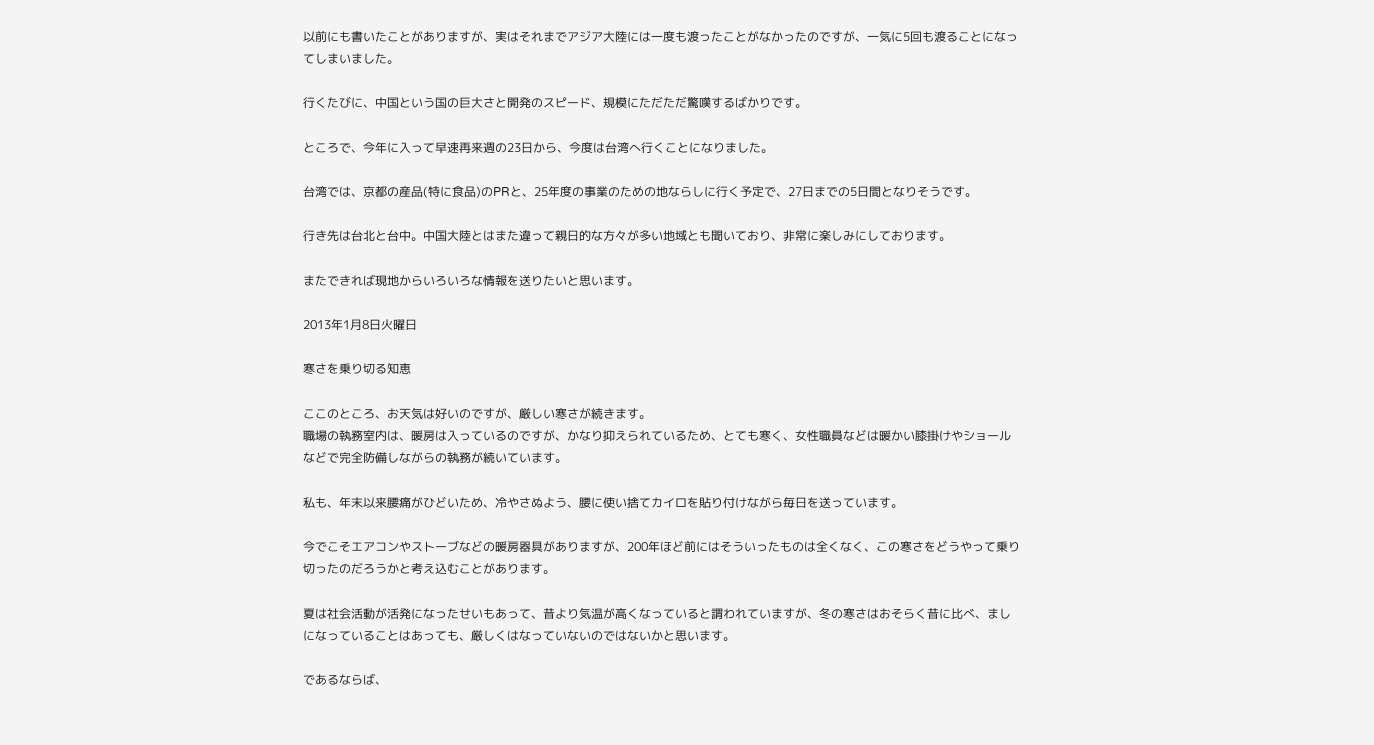以前にも書いたことがありますが、実はそれまでアジア大陸には一度も渡ったことがなかったのですが、一気に5回も渡ることになってしまいました。

行くたびに、中国という国の巨大さと開発のスピード、規模にただただ驚嘆するばかりです。

ところで、今年に入って早速再来週の23日から、今度は台湾へ行くことになりました。

台湾では、京都の産品(特に食品)のPRと、25年度の事業のための地ならしに行く予定で、27日までの5日間となりそうです。

行き先は台北と台中。中国大陸とはまた違って親日的な方々が多い地域とも聞いており、非常に楽しみにしております。

またできれば現地からいろいろな情報を送りたいと思います。

2013年1月8日火曜日

寒さを乗り切る知恵

ここのところ、お天気は好いのですが、厳しい寒さが続きます。
職場の執務室内は、暖房は入っているのですが、かなり抑えられているため、とても寒く、女性職員などは暖かい膝掛けやショールなどで完全防備しながらの執務が続いています。

私も、年末以来腰痛がひどいため、冷やさぬよう、腰に使い捨てカイロを貼り付けながら毎日を送っています。

今でこそエアコンやストーブなどの暖房器具がありますが、200年ほど前にはそういったものは全くなく、この寒さをどうやって乗り切ったのだろうかと考え込むことがあります。

夏は社会活動が活発になったせいもあって、昔より気温が高くなっていると謂われていますが、冬の寒さはおそらく昔に比べ、ましになっていることはあっても、厳しくはなっていないのではないかと思います。

であるならば、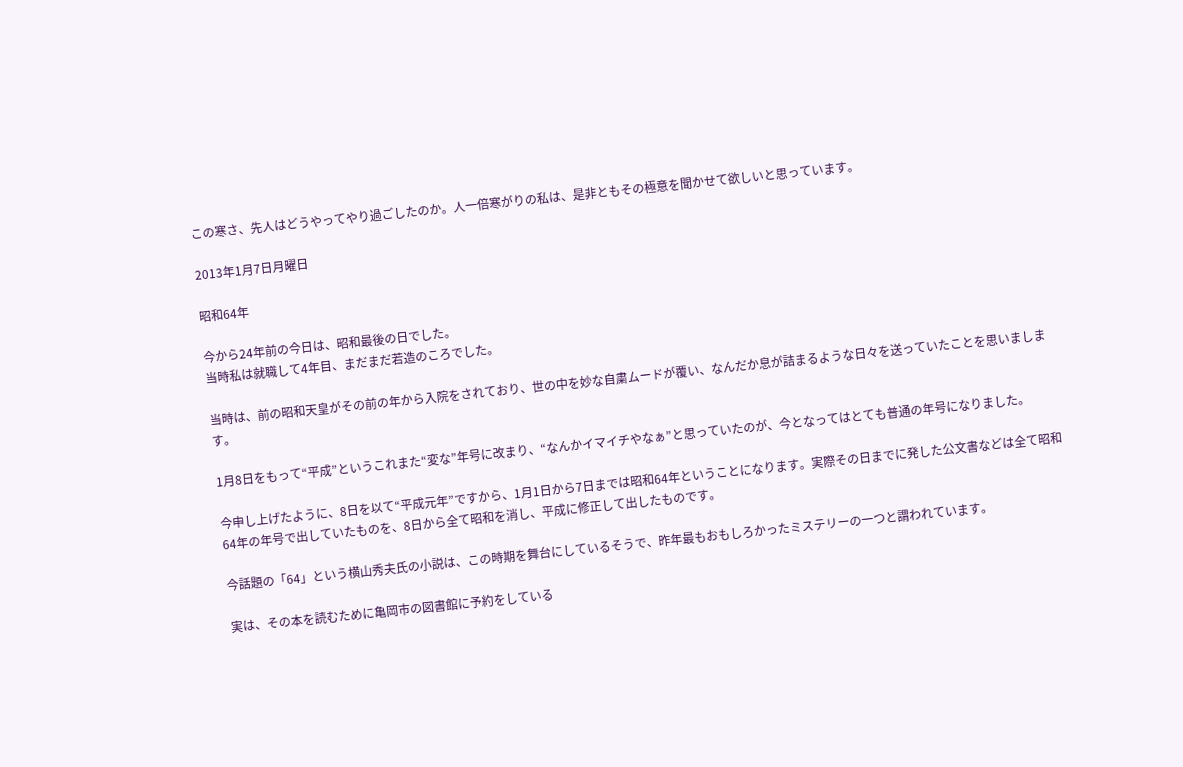この寒さ、先人はどうやってやり過ごしたのか。人一倍寒がりの私は、是非ともその極意を聞かせて欲しいと思っています。

2013年1月7日月曜日

昭和64年

今から24年前の今日は、昭和最後の日でした。
当時私は就職して4年目、まだまだ若造のころでした。

当時は、前の昭和天皇がその前の年から入院をされており、世の中を妙な自粛ムードが覆い、なんだか息が詰まるような日々を送っていたことを思いまします。

1月8日をもって“平成”というこれまた“変な”年号に改まり、“なんかイマイチやなぁ”と思っていたのが、今となってはとても普通の年号になりました。

今申し上げたように、8日を以て“平成元年”ですから、1月1日から7日までは昭和64年ということになります。実際その日までに発した公文書などは全て昭和64年の年号で出していたものを、8日から全て昭和を消し、平成に修正して出したものです。

今話題の「64」という横山秀夫氏の小説は、この時期を舞台にしているそうで、昨年最もおもしろかったミステリーの一つと謂われています。

実は、その本を読むために亀岡市の図書館に予約をしている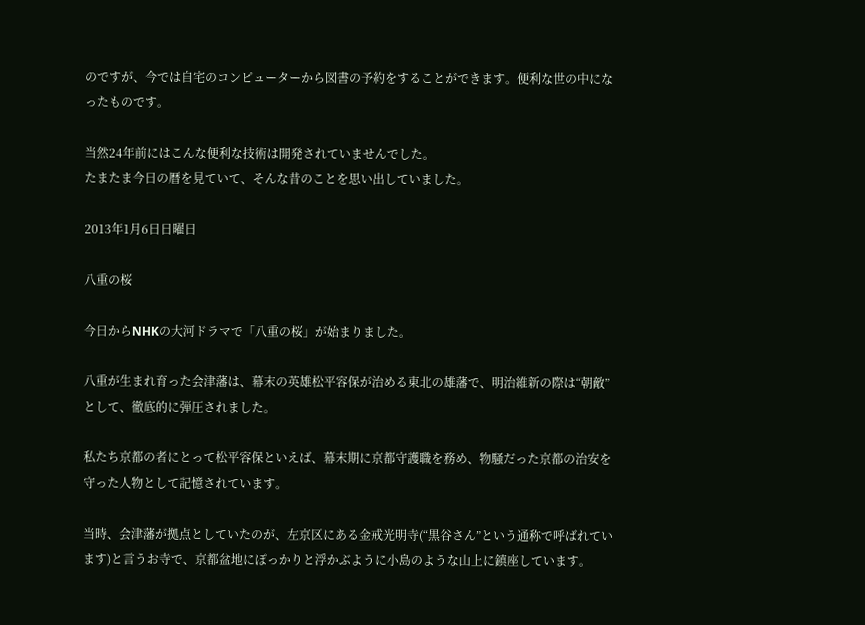のですが、今では自宅のコンピューターから図書の予約をすることができます。便利な世の中になったものです。

当然24年前にはこんな便利な技術は開発されていませんでした。
たまたま今日の暦を見ていて、そんな昔のことを思い出していました。

2013年1月6日日曜日

八重の桜

今日からNHKの大河ドラマで「八重の桜」が始まりました。

八重が生まれ育った会津藩は、幕末の英雄松平容保が治める東北の雄藩で、明治維新の際は“朝敵”として、徹底的に弾圧されました。

私たち京都の者にとって松平容保といえば、幕末期に京都守護職を務め、物騒だった京都の治安を守った人物として記憶されています。

当時、会津藩が拠点としていたのが、左京区にある金戒光明寺(“黒谷さん”という通称で呼ばれています)と言うお寺で、京都盆地にぽっかりと浮かぶように小島のような山上に鎮座しています。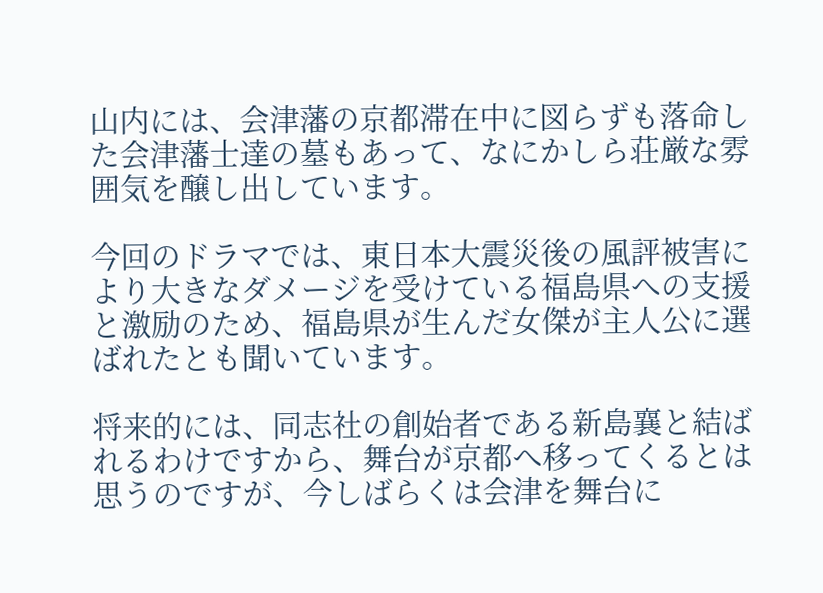山内には、会津藩の京都滞在中に図らずも落命した会津藩士達の墓もあって、なにかしら荘厳な雰囲気を醸し出しています。

今回のドラマでは、東日本大震災後の風評被害により大きなダメージを受けている福島県への支援と激励のため、福島県が生んだ女傑が主人公に選ばれたとも聞いています。

将来的には、同志社の創始者である新島襄と結ばれるわけですから、舞台が京都へ移ってくるとは思うのですが、今しばらくは会津を舞台に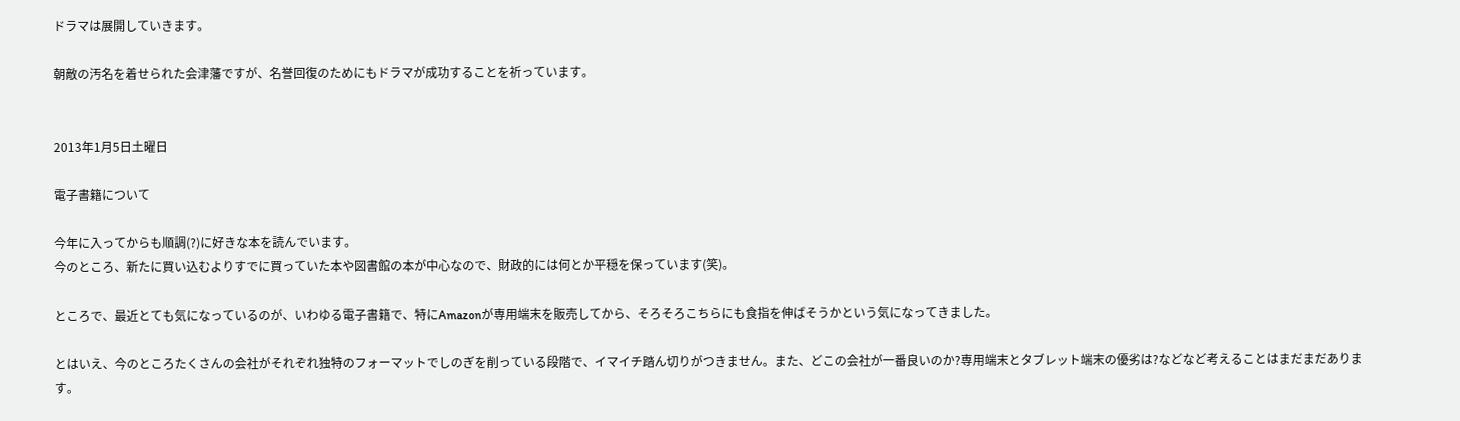ドラマは展開していきます。

朝敵の汚名を着せられた会津藩ですが、名誉回復のためにもドラマが成功することを祈っています。


2013年1月5日土曜日

電子書籍について

今年に入ってからも順調(?)に好きな本を読んでいます。
今のところ、新たに買い込むよりすでに買っていた本や図書館の本が中心なので、財政的には何とか平穏を保っています(笑)。

ところで、最近とても気になっているのが、いわゆる電子書籍で、特にAmazonが専用端末を販売してから、そろそろこちらにも食指を伸ばそうかという気になってきました。

とはいえ、今のところたくさんの会社がそれぞれ独特のフォーマットでしのぎを削っている段階で、イマイチ踏ん切りがつきません。また、どこの会社が一番良いのか?専用端末とタブレット端末の優劣は?などなど考えることはまだまだあります。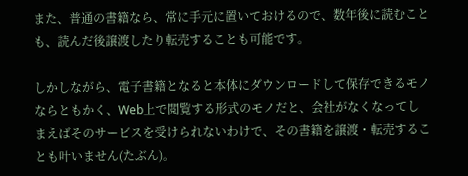また、普通の書籍なら、常に手元に置いておけるので、数年後に読むことも、読んだ後譲渡したり転売することも可能です。

しかしながら、電子書籍となると本体にダウンロードして保存できるモノならともかく、Web上で閲覧する形式のモノだと、会社がなくなってしまえばそのサービスを受けられないわけで、その書籍を譲渡・転売することも叶いません(たぶん)。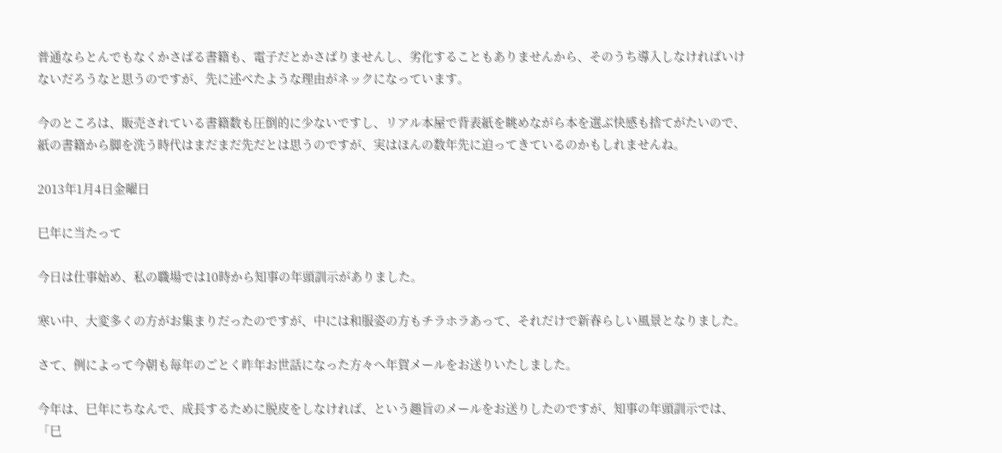普通ならとんでもなくかさばる書籍も、電子だとかさばりませんし、劣化することもありませんから、そのうち導入しなければいけないだろうなと思うのですが、先に述べたような理由がネックになっています。

今のところは、販売されている書籍数も圧倒的に少ないですし、リアル本屋で背表紙を眺めながら本を選ぶ快感も捨てがたいので、紙の書籍から脚を洗う時代はまだまだ先だとは思うのですが、実はほんの数年先に迫ってきているのかもしれませんね。

2013年1月4日金曜日

巳年に当たって

今日は仕事始め、私の職場では10時から知事の年頭訓示がありました。

寒い中、大変多くの方がお集まりだったのですが、中には和服姿の方もチラホラあって、それだけで新春らしい風景となりました。

さて、例によって今朝も毎年のごとく昨年お世話になった方々へ年賀メールをお送りいたしました。

今年は、巳年にちなんで、成長するために脱皮をしなければ、という趣旨のメールをお送りしたのですが、知事の年頭訓示では、「巳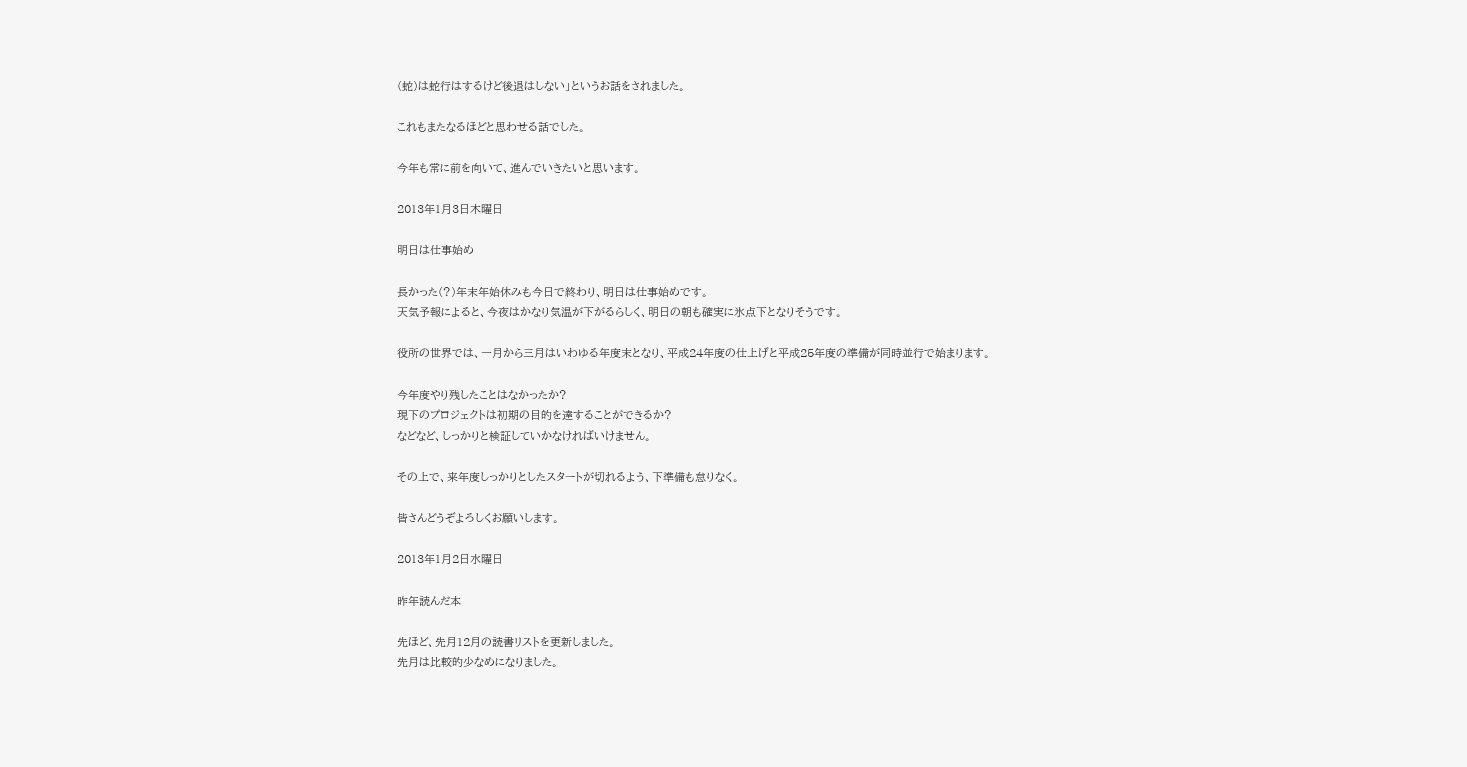(蛇)は蛇行はするけど後退はしない」というお話をされました。

これもまたなるほどと思わせる話でした。

今年も常に前を向いて、進んでいきたいと思います。

2013年1月3日木曜日

明日は仕事始め

長かった(?)年末年始休みも今日で終わり、明日は仕事始めです。
天気予報によると、今夜はかなり気温が下がるらしく、明日の朝も確実に氷点下となりそうです。

役所の世界では、一月から三月はいわゆる年度末となり、平成24年度の仕上げと平成25年度の準備が同時並行で始まります。

今年度やり残したことはなかったか?
現下のプロジェクトは初期の目的を達することができるか?
などなど、しっかりと検証していかなければいけません。

その上で、来年度しっかりとしたスタートが切れるよう、下準備も怠りなく。

皆さんどうぞよろしくお願いします。

2013年1月2日水曜日

昨年読んだ本

先ほど、先月12月の読書リストを更新しました。
先月は比較的少なめになりました。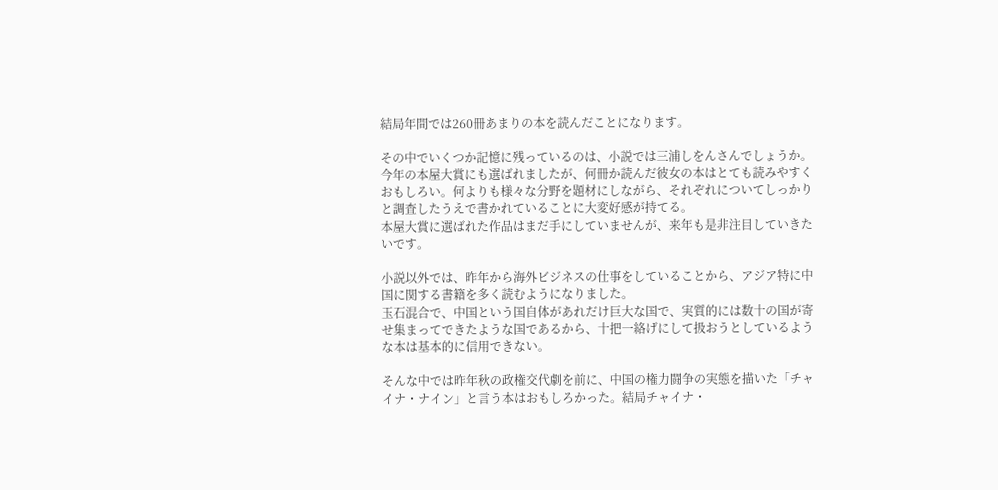結局年間では260冊あまりの本を読んだことになります。

その中でいくつか記憶に残っているのは、小説では三浦しをんさんでしょうか。
今年の本屋大賞にも選ばれましたが、何冊か読んだ彼女の本はとても読みやすくおもしろい。何よりも様々な分野を題材にしながら、それぞれについてしっかりと調査したうえで書かれていることに大変好感が持てる。
本屋大賞に選ばれた作品はまだ手にしていませんが、来年も是非注目していきたいです。

小説以外では、昨年から海外ビジネスの仕事をしていることから、アジア特に中国に関する書籍を多く読むようになりました。
玉石混合で、中国という国自体があれだけ巨大な国で、実質的には数十の国が寄せ集まってできたような国であるから、十把一絡げにして扱おうとしているような本は基本的に信用できない。

そんな中では昨年秋の政権交代劇を前に、中国の権力闘争の実態を描いた「チャイナ・ナイン」と言う本はおもしろかった。結局チャイナ・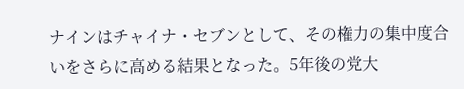ナインはチャイナ・セブンとして、その権力の集中度合いをさらに高める結果となった。5年後の党大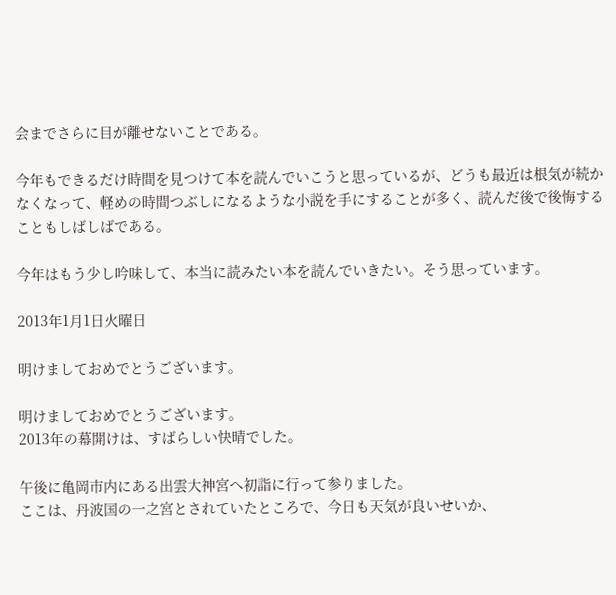会までさらに目が離せないことである。

今年もできるだけ時間を見つけて本を読んでいこうと思っているが、どうも最近は根気が続かなくなって、軽めの時間つぶしになるような小説を手にすることが多く、読んだ後で後悔することもしばしばである。

今年はもう少し吟味して、本当に読みたい本を読んでいきたい。そう思っています。

2013年1月1日火曜日

明けましておめでとうございます。

明けましておめでとうございます。
2013年の幕開けは、すばらしい快晴でした。

午後に亀岡市内にある出雲大神宮へ初詣に行って参りました。
ここは、丹波国の一之宮とされていたところで、今日も天気が良いせいか、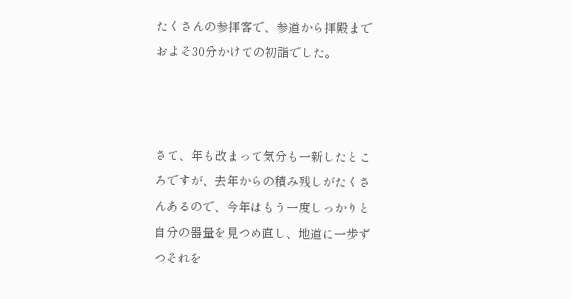たくさんの参拝客で、参道から拝殿までおよそ30分かけての初詣でした。



さて、年も改まって気分も一新したところですが、去年からの積み残しがたくさんあるので、今年はもう一度しっかりと自分の器量を見つめ直し、地道に一歩ずつそれを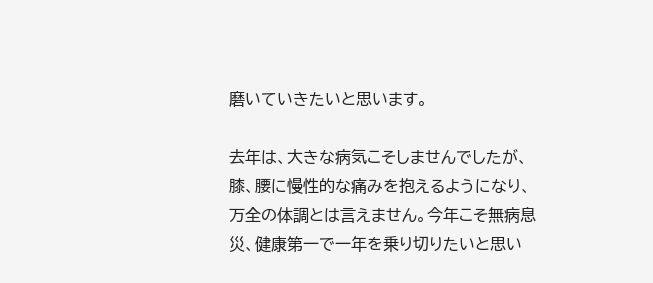磨いていきたいと思います。

去年は、大きな病気こそしませんでしたが、膝、腰に慢性的な痛みを抱えるようになり、万全の体調とは言えません。今年こそ無病息災、健康第一で一年を乗り切りたいと思い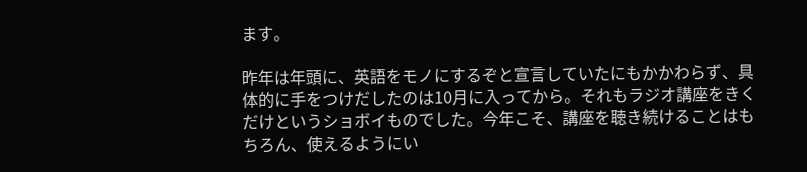ます。

昨年は年頭に、英語をモノにするぞと宣言していたにもかかわらず、具体的に手をつけだしたのは10月に入ってから。それもラジオ講座をきくだけというショボイものでした。今年こそ、講座を聴き続けることはもちろん、使えるようにい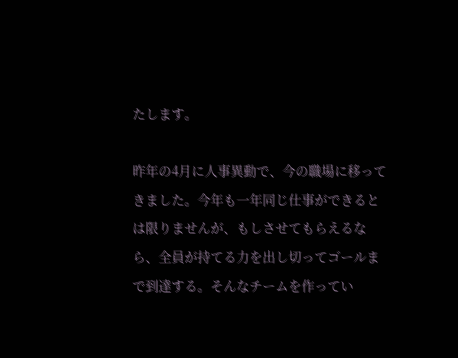たします。

昨年の4月に人事異動で、今の職場に移ってきました。今年も一年同じ仕事ができるとは限りませんが、もしさせてもらえるなら、全員が持てる力を出し切ってゴールまで到達する。そんなチームを作ってい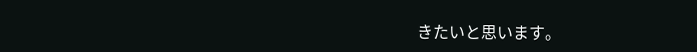きたいと思います。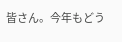皆さん。今年もどう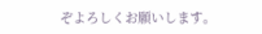ぞよろしくお願いします。